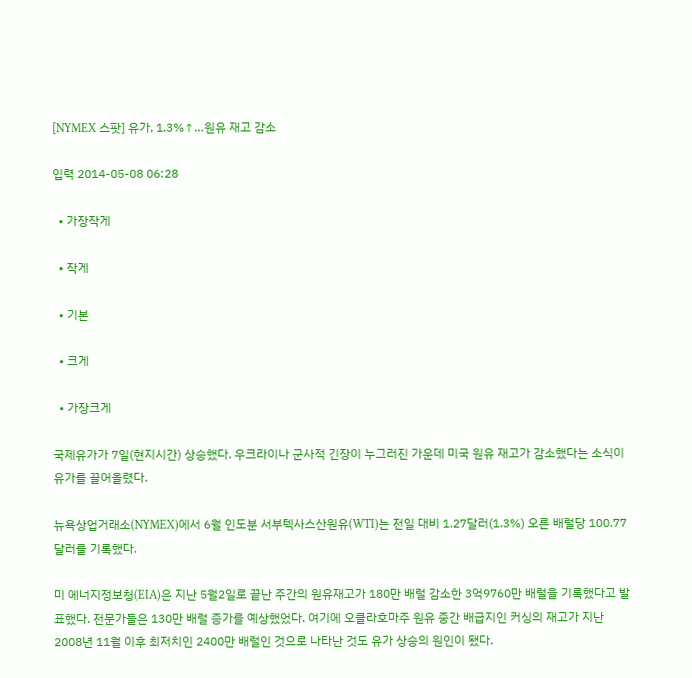[NYMEX 스팟] 유가, 1.3%↑…원유 재고 감소

입력 2014-05-08 06:28

  • 가장작게

  • 작게

  • 기본

  • 크게

  • 가장크게

국제유가가 7일(현지시간) 상승했다. 우크라이나 군사적 긴장이 누그러진 가운데 미국 원유 재고가 감소했다는 소식이 유가를 끌어올렸다.

뉴욕상업거래소(NYMEX)에서 6월 인도분 서부텍사스산원유(WTI)는 전일 대비 1.27달러(1.3%) 오른 배럴당 100.77달러를 기록했다.

미 에너지정보청(EIA)은 지난 5월2일로 끝난 주간의 원유재고가 180만 배럴 감소한 3억9760만 배럴을 기록했다고 발표했다. 전문가들은 130만 배럴 증가를 예상했었다. 여기에 오클라호마주 원유 중간 배급지인 커싱의 재고가 지난 2008년 11월 이후 최저치인 2400만 배럴인 것으로 나타난 것도 유가 상승의 원인이 됐다.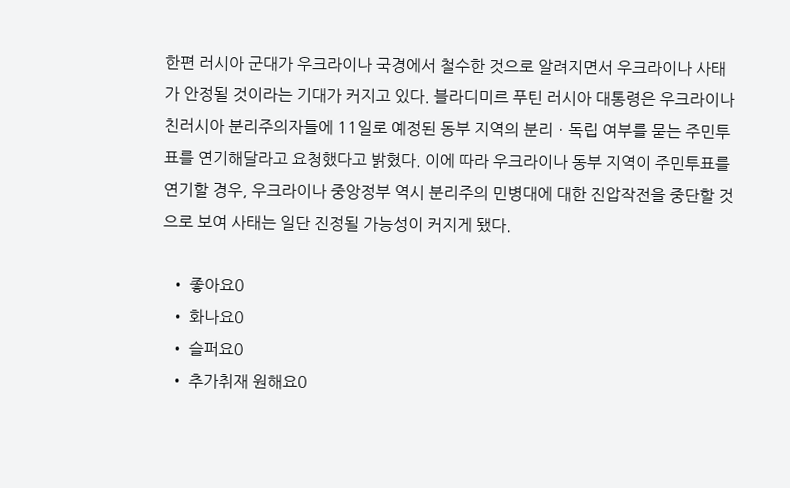한편 러시아 군대가 우크라이나 국경에서 철수한 것으로 알려지면서 우크라이나 사태가 안정될 것이라는 기대가 커지고 있다. 블라디미르 푸틴 러시아 대통령은 우크라이나 친러시아 분리주의자들에 11일로 예정된 동부 지역의 분리ㆍ독립 여부를 묻는 주민투표를 연기해달라고 요청했다고 밝혔다. 이에 따라 우크라이나 동부 지역이 주민투표를 연기할 경우, 우크라이나 중앙정부 역시 분리주의 민병대에 대한 진압작전을 중단할 것으로 보여 사태는 일단 진정될 가능성이 커지게 됐다.

  • 좋아요0
  • 화나요0
  • 슬퍼요0
  • 추가취재 원해요0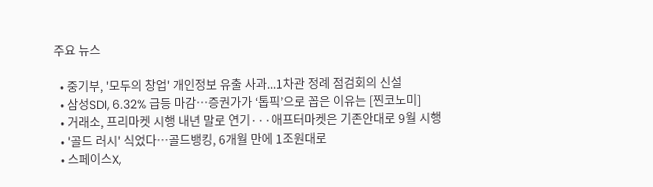주요 뉴스

  • 중기부, '모두의 창업' 개인정보 유출 사과...1차관 정례 점검회의 신설
  • 삼성SDI, 6.32% 급등 마감⋯증권가가 ‘톱픽’으로 꼽은 이유는 [찐코노미]
  • 거래소, 프리마켓 시행 내년 말로 연기···애프터마켓은 기존안대로 9월 시행
  • '골드 러시' 식었다…골드뱅킹, 6개월 만에 1조원대로
  • 스페이스X,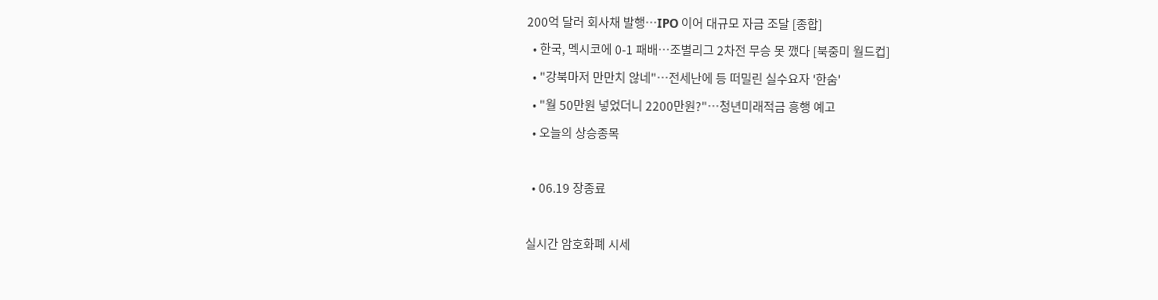200억 달러 회사채 발행⋯IPO 이어 대규모 자금 조달 [종합]
  • 한국, 멕시코에 0-1 패배⋯조별리그 2차전 무승 못 깼다 [북중미 월드컵]
  • "강북마저 만만치 않네"⋯전세난에 등 떠밀린 실수요자 '한숨'
  • "월 50만원 넣었더니 2200만원?"…청년미래적금 흥행 예고
  • 오늘의 상승종목

  • 06.19 장종료

실시간 암호화폐 시세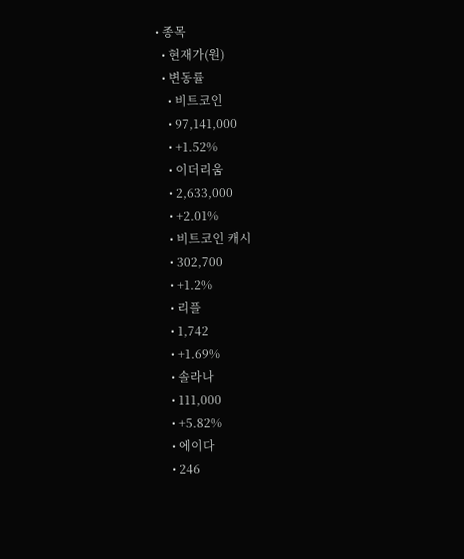• 종목
  • 현재가(원)
  • 변동률
    • 비트코인
    • 97,141,000
    • +1.52%
    • 이더리움
    • 2,633,000
    • +2.01%
    • 비트코인 캐시
    • 302,700
    • +1.2%
    • 리플
    • 1,742
    • +1.69%
    • 솔라나
    • 111,000
    • +5.82%
    • 에이다
    • 246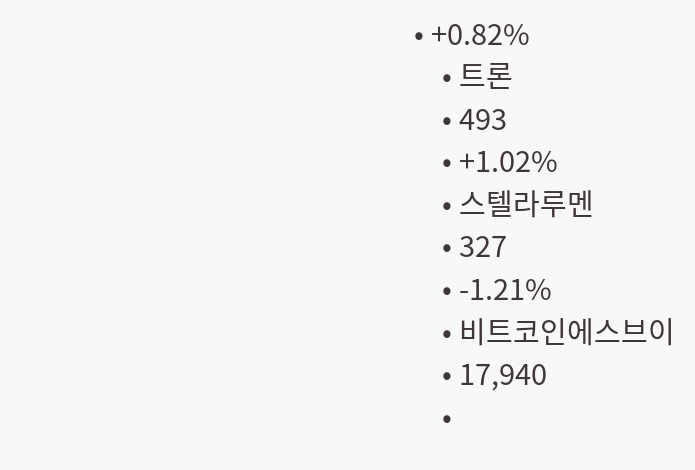• +0.82%
    • 트론
    • 493
    • +1.02%
    • 스텔라루멘
    • 327
    • -1.21%
    • 비트코인에스브이
    • 17,940
    •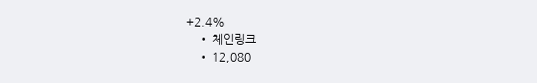+2.4%
    • 체인링크
    • 12,080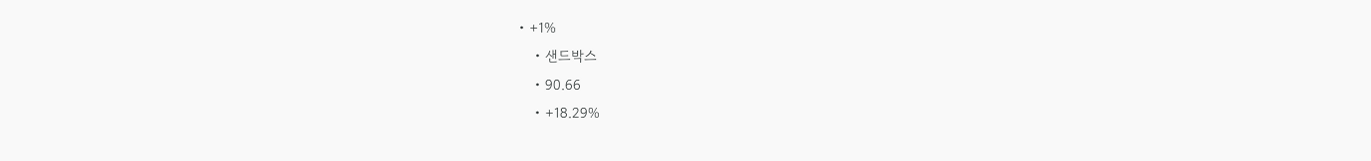• +1%
    • 샌드박스
    • 90.66
    • +18.29%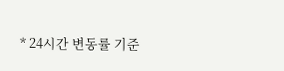* 24시간 변동률 기준